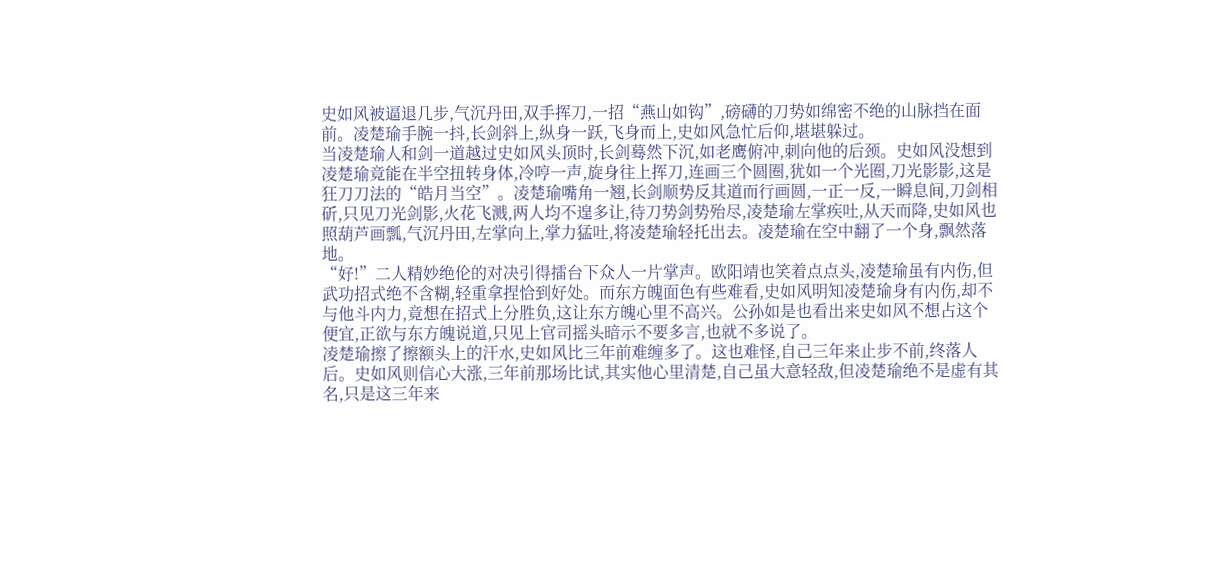史如风被逼退几步,气沉丹田,双手挥刀,一招“燕山如钩”,磅礴的刀势如绵密不绝的山脉挡在面前。凌楚瑜手腕一抖,长剑斜上,纵身一跃,飞身而上,史如风急忙后仰,堪堪躲过。
当凌楚瑜人和剑一道越过史如风头顶时,长剑蓦然下沉,如老鹰俯冲,刺向他的后颈。史如风没想到凌楚瑜竟能在半空扭转身体,冷哼一声,旋身往上挥刀,连画三个圆圈,犹如一个光圈,刀光影影,这是狂刀刀法的“皓月当空”。凌楚瑜嘴角一翘,长剑顺势反其道而行画圆,一正一反,一瞬息间,刀剑相斫,只见刀光剑影,火花飞溅,两人均不遑多让,待刀势剑势殆尽,凌楚瑜左掌疾吐,从天而降,史如风也照葫芦画瓢,气沉丹田,左掌向上,掌力猛吐,将凌楚瑜轻托出去。凌楚瑜在空中翻了一个身,飘然落地。
“好!”二人精妙绝伦的对决引得擂台下众人一片掌声。欧阳靖也笑着点点头,凌楚瑜虽有内伤,但武功招式绝不含糊,轻重拿捏恰到好处。而东方魄面色有些难看,史如风明知凌楚瑜身有内伤,却不与他斗内力,竟想在招式上分胜负,这让东方魄心里不高兴。公孙如是也看出来史如风不想占这个便宜,正欲与东方魄说道,只见上官司摇头暗示不要多言,也就不多说了。
凌楚瑜擦了擦额头上的汗水,史如风比三年前难缠多了。这也难怪,自己三年来止步不前,终落人后。史如风则信心大涨,三年前那场比试,其实他心里清楚,自己虽大意轻敌,但凌楚瑜绝不是虚有其名,只是这三年来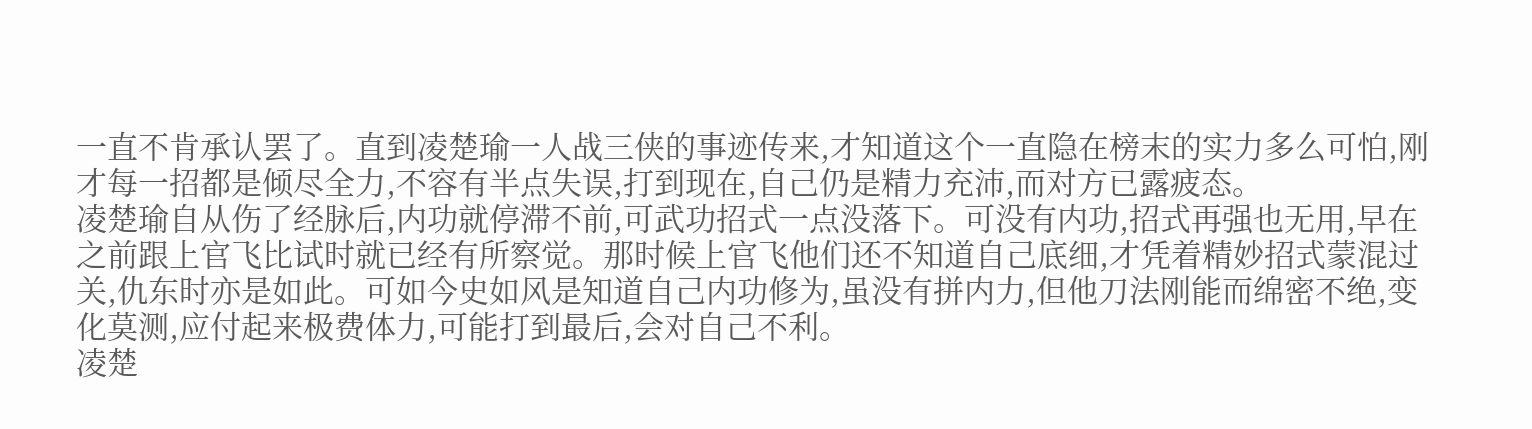一直不肯承认罢了。直到凌楚瑜一人战三侠的事迹传来,才知道这个一直隐在榜末的实力多么可怕,刚才每一招都是倾尽全力,不容有半点失误,打到现在,自己仍是精力充沛,而对方已露疲态。
凌楚瑜自从伤了经脉后,内功就停滞不前,可武功招式一点没落下。可没有内功,招式再强也无用,早在之前跟上官飞比试时就已经有所察觉。那时候上官飞他们还不知道自己底细,才凭着精妙招式蒙混过关,仇东时亦是如此。可如今史如风是知道自己内功修为,虽没有拼内力,但他刀法刚能而绵密不绝,变化莫测,应付起来极费体力,可能打到最后,会对自己不利。
凌楚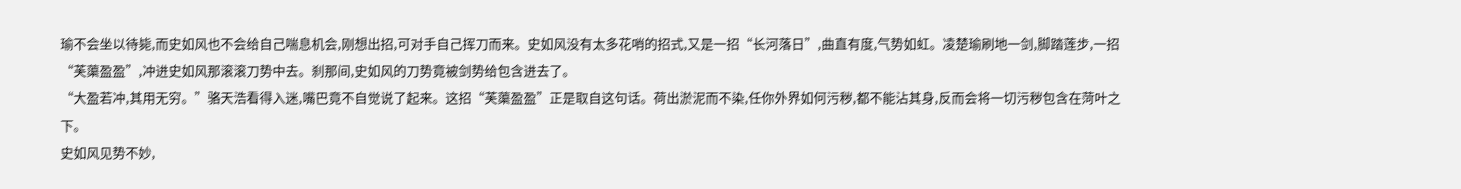瑜不会坐以待毙,而史如风也不会给自己喘息机会,刚想出招,可对手自己挥刀而来。史如风没有太多花哨的招式,又是一招“长河落日”,曲直有度,气势如虹。凌楚瑜刷地一剑,脚踏莲步,一招“芙蕖盈盈”,冲进史如风那滚滚刀势中去。刹那间,史如风的刀势竟被剑势给包含进去了。
“大盈若冲,其用无穷。”骆天浩看得入迷,嘴巴竟不自觉说了起来。这招“芙蕖盈盈”正是取自这句话。荷出淤泥而不染,任你外界如何污秽,都不能沾其身,反而会将一切污秽包含在菏叶之下。
史如风见势不妙,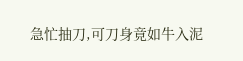急忙抽刀,可刀身竟如牛入泥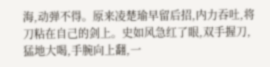海,动弹不得。原来凌楚瑜早留后招,内力吞吐,将刀粘在自己的剑上。史如风急红了眼,双手握刀,猛地大喝,手腕向上翻,一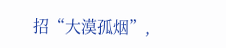招“大漠孤烟”,